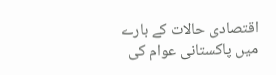اقتصادی حالات کے بارے میں پاکستانی عوام کی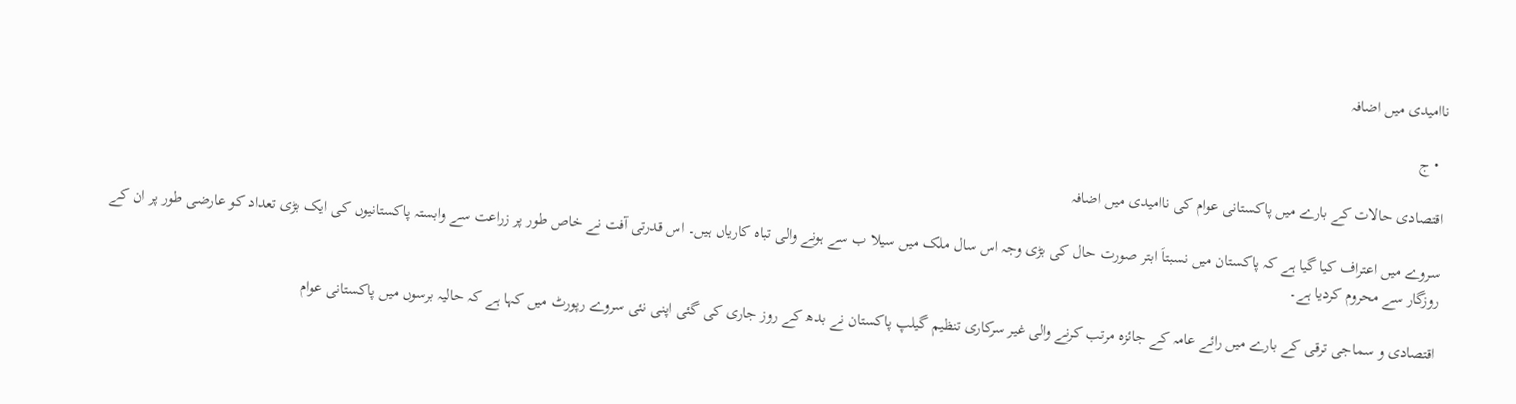ناامیدی میں اضافہ

  • ج

اقتصادی حالات کے بارے میں پاکستانی عوام کی ناامیدی میں اضافہ

سروے میں اعتراف کیا گیا ہے کہ پاکستان میں نسبتاَ ابتر صورت حال کی بڑی وجہ اس سال ملک میں سیلا ب سے ہونے والی تباہ کاریاں ہیں۔ اس قدرتی آفت نے خاص طور پر زراعت سے وابستہ پاکستانیوں کی ایک بڑی تعداد کو عارضی طور پر ان کے روزگار سے محروم کردیا ہے۔

اقتصادی و سماجی ترقی کے بارے میں رائے عامہ کے جائزہ مرتب کرنے والی غیر سرکاری تنظیم گیلپ پاکستان نے بدھ کے روز جاری کی گئی اپنی نئی سروے رپورٹ میں کہا ہے کہ حالیہ برسوں میں پاکستانی عوام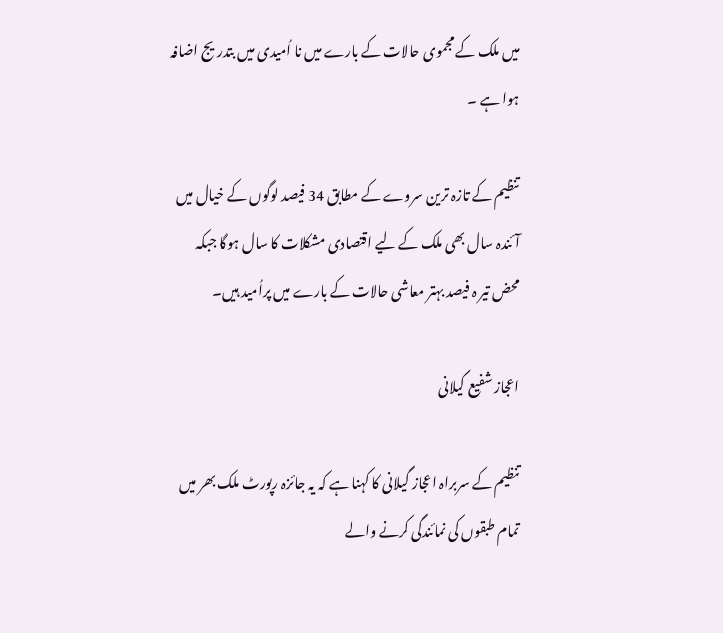میں ملک کے مجموی حالات کے بارے میں نا اُمیدی میں بتدریج اضافہ ہوا ہے ۔

تنظیم کے تازہ ترین سروے کے مطابق 34 فیصد لوگوں کے خیال میں آئندہ سال بھی ملک کے لیے اقتصادی مشکلات کا سال ہوگا جبکہ محض تیر ہ فیصد بہتر معاشی حالات کے بارے میں پراُمید ہیں۔

اعجاز شفیع گیلانی

تنظیم کے سربراہ اعجاز گیلانی کا کہنا ہے کہ یہ جائزہ رپورٹ ملک بھر میں تمام طبقوں کی نمائندگی کرنے والے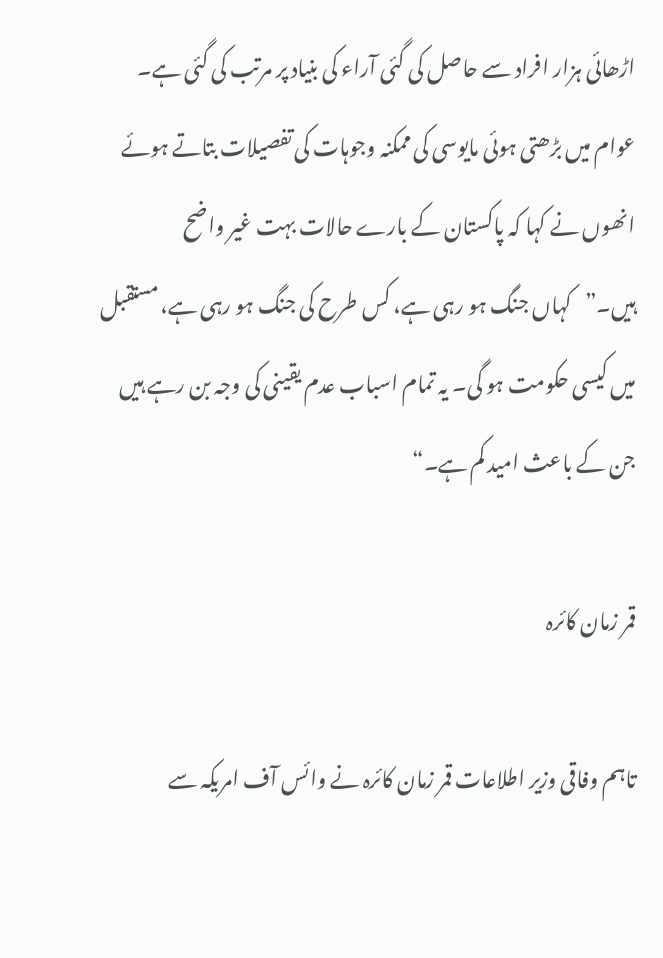اڑھائی ہزار افراد سے حاصل کی گئی آراء کی بنیاد پر مرتب کی گئی ہے۔ عوام میں بڑھتی ہوئی مایوسی کی ممکنہ وجوہات کی تفصیلات بتاتے ہوئے انھوں نے کہا کہ پاکستان کے بارے حالات بہت غیر واضح ہیں۔”کہاں جنگ ہو رہی ہے، کس طرح کی جنگ ہو رہی ہے، مستقبل میں کیسی حکومت ہو گی۔ یہ تمام اسباب عدم یقینی کی وجہ بن رہے ہیں جن کے باعث امید کم ہے۔“

قمر زمان کائرہ

تاہم وفاقی وزیر اطلاعات قمر زمان کائرہ نے وائس آف امریکہ سے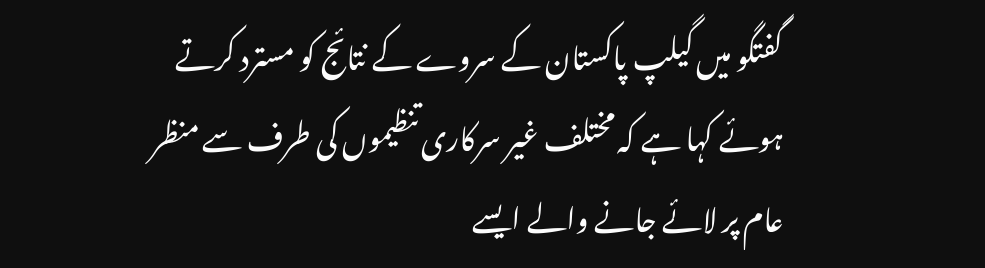گفتگو میں گیلپ پاکستان کے سروے کے نتائج کو مسترد کرتے ہوئے کہا ہے کہ مختلف غیر سرکاری تنظیموں کی طرف سے منظر عام پر لائے جانے والے ایسے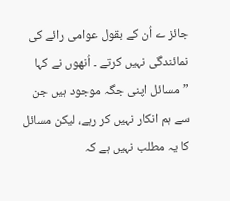جائز ے اُن کے بقول عوامی رائے کی نمائندگی نہیں کرتے ۔ اُنھوں نے کہا ”مسائل اپنی جگہ موجود ہیں جن سے ہم انکار نہیں کر رہے، لیکن مسائل کا یہ مطلب نہیں ہے کہ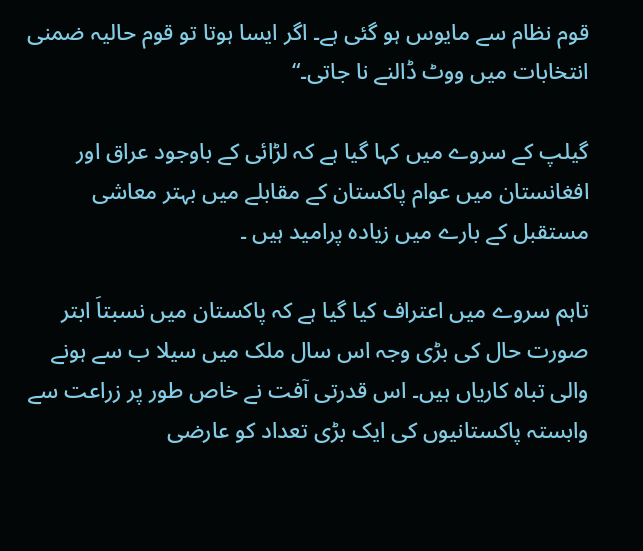قوم نظام سے مایوس ہو گئی ہے۔ اگر ایسا ہوتا تو قوم حالیہ ضمنی انتخابات میں ووٹ ڈالنے نا جاتی۔“

گیلپ کے سروے میں کہا گیا ہے کہ لڑائی کے باوجود عراق اور افغانستان میں عوام پاکستان کے مقابلے میں بہتر معاشی مستقبل کے بارے میں زیادہ پرامید ہیں ۔

تاہم سروے میں اعتراف کیا گیا ہے کہ پاکستان میں نسبتاَ ابتر صورت حال کی بڑی وجہ اس سال ملک میں سیلا ب سے ہونے والی تباہ کاریاں ہیں۔ اس قدرتی آفت نے خاص طور پر زراعت سے وابستہ پاکستانیوں کی ایک بڑی تعداد کو عارضی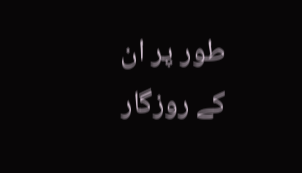طور پر ان کے روزگار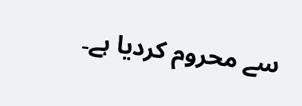سے محروم کردیا ہے۔